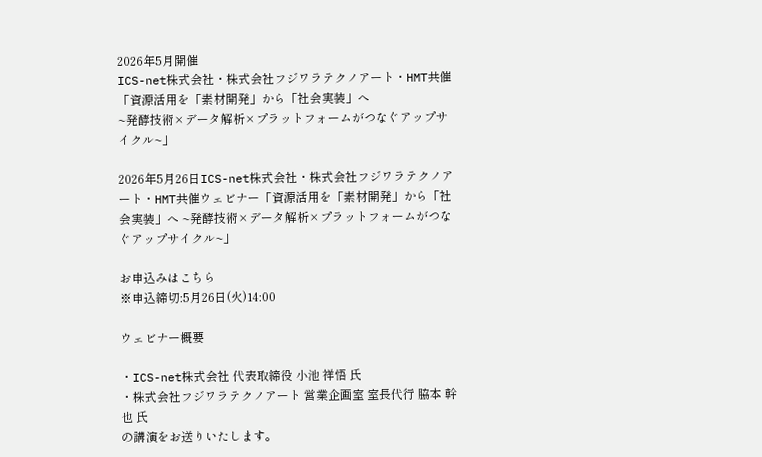2026年5月開催
ICS-net株式会社・株式会社フジワラテクノアート・HMT共催
「資源活用を「素材開発」から「社会実装」へ
~発酵技術×データ解析×プラットフォームがつなぐアップサイクル~」

2026年5月26日ICS-net株式会社・株式会社フジワラテクノアート・HMT共催ウェビナー「資源活用を「素材開発」から「社会実装」へ ~発酵技術×データ解析×プラットフォームがつなぐアップサイクル~」

お申込みはこちら
※申込締切:5月26日(火)14:00

ウェビナー概要

・ICS-net株式会社 代表取締役 小池 祥悟 氏
・株式会社フジワラテクノアート 営業企画室 室長代行 脇本 幹也 氏
の講演をお送りいたします。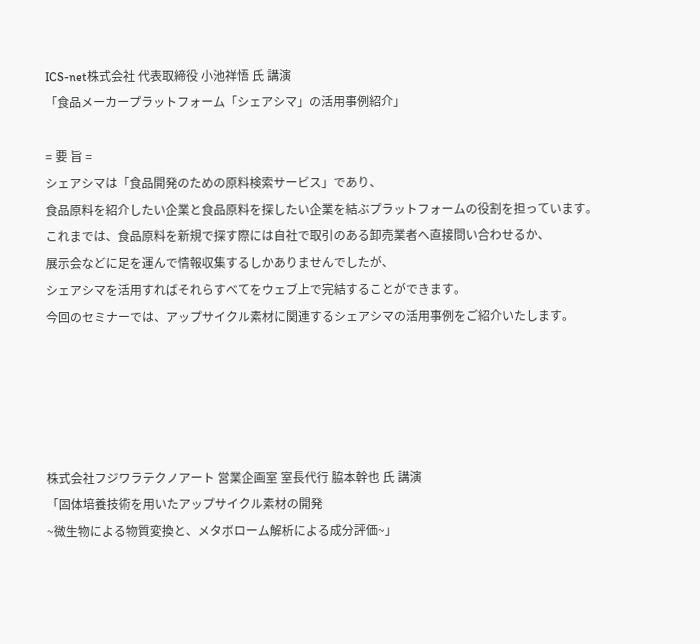ICS-net株式会社 代表取締役 小池祥悟 氏 講演
「食品メーカープラットフォーム「シェアシマ」の活用事例紹介」

= 要 旨 =
シェアシマは「食品開発のための原料検索サービス」であり、
食品原料を紹介したい企業と食品原料を探したい企業を結ぶプラットフォームの役割を担っています。
これまでは、食品原料を新規で探す際には自社で取引のある卸売業者へ直接問い合わせるか、
展示会などに足を運んで情報収集するしかありませんでしたが、
シェアシマを活用すればそれらすべてをウェブ上で完結することができます。
今回のセミナーでは、アップサイクル素材に関連するシェアシマの活用事例をご紹介いたします。





株式会社フジワラテクノアート 営業企画室 室長代行 脇本幹也 氏 講演
「固体培養技術を用いたアップサイクル素材の開発
~微生物による物質変換と、メタボローム解析による成分評価~」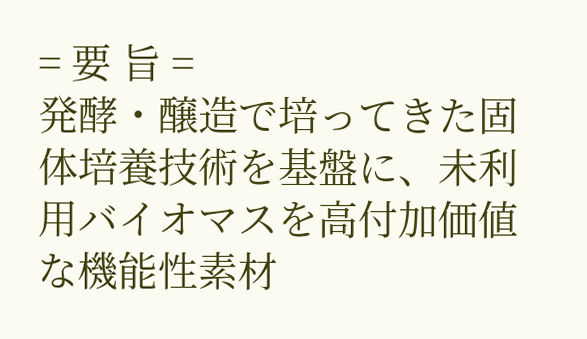= 要 旨 =
発酵・醸造で培ってきた固体培養技術を基盤に、未利用バイオマスを高付加価値な機能性素材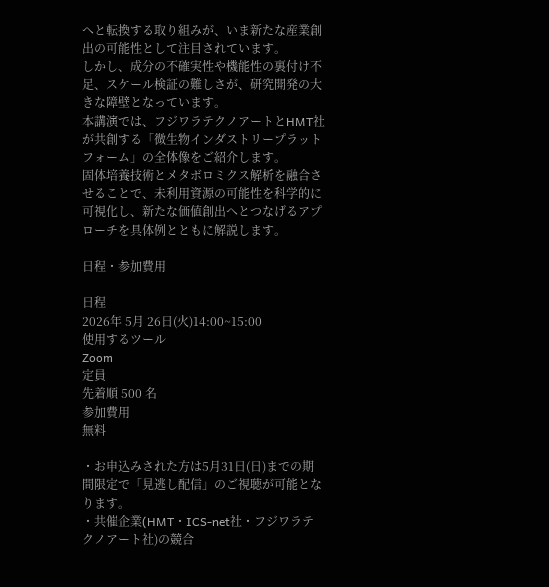へと転換する取り組みが、いま新たな産業創出の可能性として注目されています。
しかし、成分の不確実性や機能性の裏付け不足、スケール検証の難しさが、研究開発の大きな障壁となっています。
本講演では、フジワラテクノアートとHMT社が共創する「微生物インダストリープラットフォーム」の全体像をご紹介します。
固体培養技術とメタボロミクス解析を融合させることで、未利用資源の可能性を科学的に可視化し、新たな価値創出へとつなげるアプローチを具体例とともに解説します。

日程・参加費用

日程
2026年 5月 26日(火)14:00~15:00
使用するツール
Zoom
定員
先着順 500 名
参加費用
無料

・お申込みされた方は5月31日(日)までの期間限定で「見逃し配信」のご視聴が可能となります。
・共催企業(HMT・ICS-net社・フジワラテクノアート社)の競合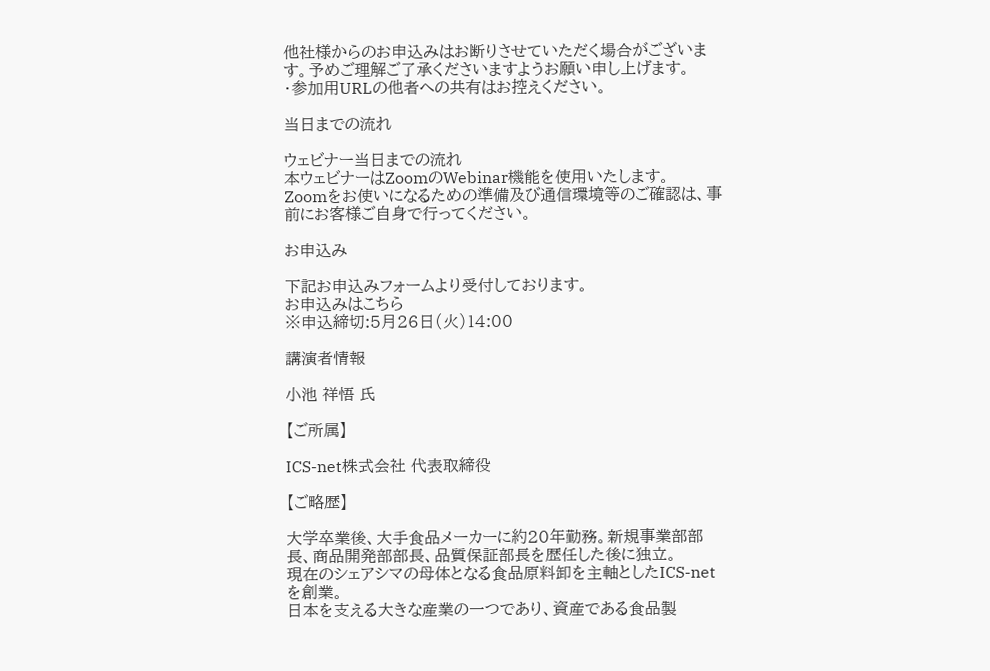他社様からのお申込みはお断りさせていただく場合がございます。予めご理解ご了承くださいますようお願い申し上げます。
・参加用URLの他者への共有はお控えください。

当日までの流れ

ウェビナー当日までの流れ
本ウェビナーはZoomのWebinar機能を使用いたします。
Zoomをお使いになるための準備及び通信環境等のご確認は、事前にお客様ご自身で行ってください。

お申込み

下記お申込みフォームより受付しております。
お申込みはこちら
※申込締切:5月26日(火)14:00

講演者情報

小池 祥悟 氏

【ご所属】

ICS-net株式会社 代表取締役

【ご略歴】

大学卒業後、大手食品メーカーに約20年勤務。新規事業部部長、商品開発部部長、品質保証部長を歴任した後に独立。
現在のシェアシマの母体となる食品原料卸を主軸としたICS-netを創業。
日本を支える大きな産業の一つであり、資産である食品製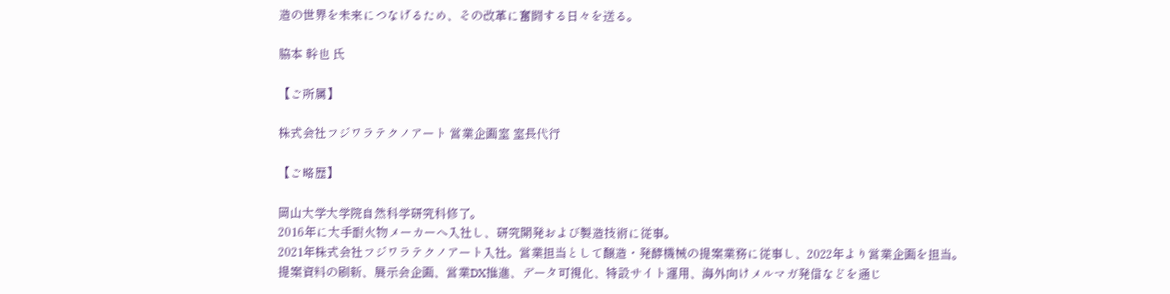造の世界を未来につなげるため、その改革に奮闘する日々を送る。

脇本 幹也 氏

【ご所属】

株式会社フジワラテクノアート 営業企画室 室長代行

【ご略歴】

岡山大学大学院自然科学研究科修了。
2016年に大手耐火物メーカーへ入社し、研究開発および製造技術に従事。
2021年株式会社フジワラテクノアート入社。営業担当として醸造・発酵機械の提案業務に従事し、2022年より営業企画を担当。
提案資料の刷新、展示会企画、営業DX推進、データ可視化、特設サイト運用、海外向けメルマガ発信などを通じ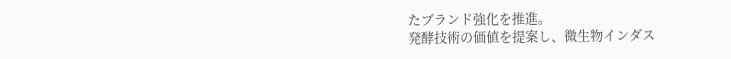たブランド強化を推進。
発酵技術の価値を提案し、微生物インダス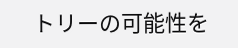トリーの可能性を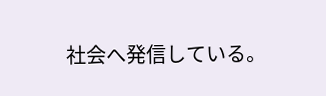社会へ発信している。